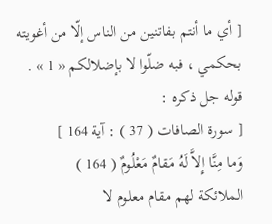[ أي ما أنتم بفاتنين من الناس إلّا من أغويته بحكمي ، فبه ضلّوا لا بإضلالكم « 1 » .
قوله جل ذكره :
[ سورة الصافات ( 37 ) : آية 164 ]
وَما مِنَّا إِلاَّ لَهُ مَقامٌ مَعْلُومٌ ( 164 )
الملائكة لهم مقام معلوم لا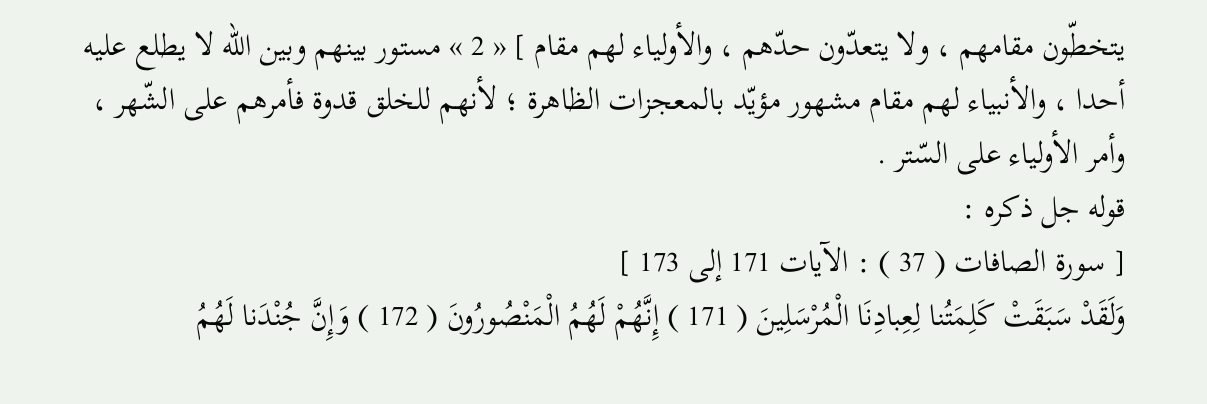يتخطّون مقامهم ، ولا يتعدّون حدّهم ، والأولياء لهم مقام ] « 2 » مستور بينهم وبين اللّه لا يطلع عليه أحدا ، والأنبياء لهم مقام مشهور مؤيّد بالمعجزات الظاهرة ؛ لأنهم للخلق قدوة فأمرهم على الشّهر ، وأمر الأولياء على السّتر .
قوله جل ذكره :
[ سورة الصافات ( 37 ) : الآيات 171 إلى 173 ]
وَلَقَدْ سَبَقَتْ كَلِمَتُنا لِعِبادِنَا الْمُرْسَلِينَ ( 171 ) إِنَّهُمْ لَهُمُ الْمَنْصُورُونَ ( 172 ) وَإِنَّ جُنْدَنا لَهُمُ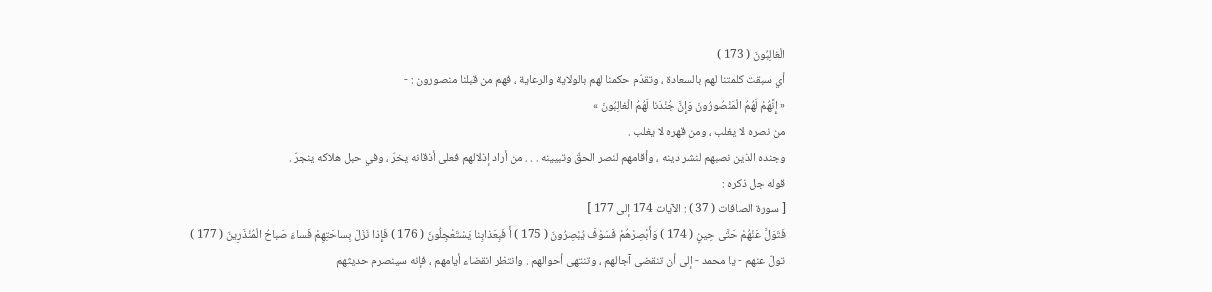الْغالِبُونَ ( 173 )
أي سبقت كلمتنا لهم بالسعادة ، وتقدّم حكمنا لهم بالولاية والرعاية ، فهم من قبلنا منصورون : -
« إِنَّهُمْ لَهُمُ الْمَنْصُورُونَ وَإِنَّ جُنْدَنا لَهُمُ الْغالِبُونَ »
من نصره لا يغلب ، ومن قهره لا يغلب .
وجنده الذين نصبهم لنشر دينه ، وأقامهم لنصر الحقّ وتبيينه . . . من أراد إذلالهم فعلى أذقانه يخرّ ، وفي حبل هلاكه ينجرّ .
قوله جل ذكره :
[ سورة الصافات ( 37 ) : الآيات 174 إلى 177 ]
فَتَوَلَّ عَنْهُمْ حَتَّى حِينٍ ( 174 ) وَأَبْصِرْهُمْ فَسَوْفَ يُبْصِرُونَ ( 175 ) أَ فَبِعَذابِنا يَسْتَعْجِلُونَ ( 176 ) فَإِذا نَزَلَ بِساحَتِهِمْ فَساءَ صَباحُ الْمُنْذَرِينَ ( 177 )
تولّ عنهم - يا محمد - إلى أن تنقضى آجالهم ، وتنتهى أحوالهم . وانتظر انقضاء أيامهم ، فإنه سينصرم حديثهم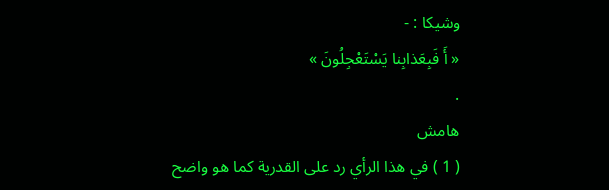وشيكا : -
« أَ فَبِعَذابِنا يَسْتَعْجِلُونَ »
.
هامش
( 1 ) في هذا الرأي رد على القدرية كما هو واضح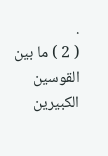.
( 2 ) ما بين القوسين الكبيرين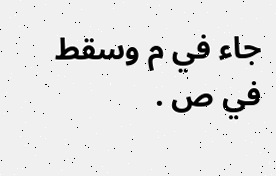جاء في م وسقط في ص .